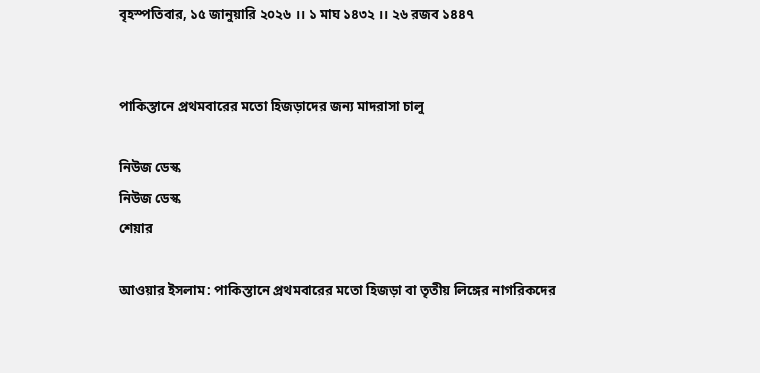বৃহস্পতিবার, ১৫ জানুয়ারি ২০২৬ ।। ১ মাঘ ১৪৩২ ।। ২৬ রজব ১৪৪৭


পাকিস্তানে প্রথমবারের মতো হিজড়াদের জন্য মাদরাসা চালু

নিউজ ডেস্ক
নিউজ ডেস্ক
শেয়ার

আওয়ার ইসলাম: পাকিস্তানে প্রথমবারের মতো হিজড়া বা তৃতীয় লিঙ্গের নাগরিকদের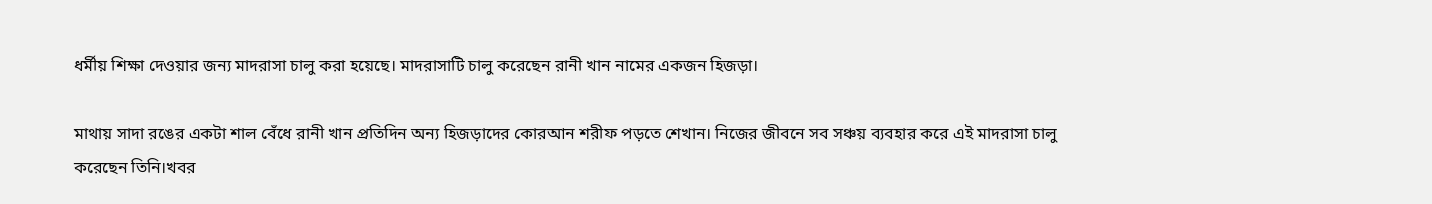ধর্মীয় শিক্ষা দেওয়ার জন্য মাদরাসা চালু করা হয়েছে। মাদরাসাটি চালু করেছেন রানী খান নামের একজন হিজড়া।

মাথায় সাদা রঙের একটা শাল বেঁধে রানী খান প্রতিদিন অন্য হিজড়াদের কোরআন শরীফ পড়তে শেখান। নিজের জীবনে সব সঞ্চয় ব্যবহার করে এই মাদরাসা চালু করেছেন তিনি।খবর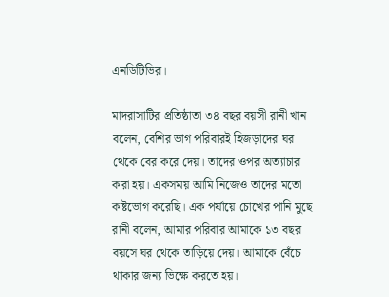এনডিটিভির।

মাদরাসাটির প্রতিষ্ঠাতা ৩৪ বছর বয়সী রানী খান বলেন, বেশির ভাগ পরিবারই হিজড়াদের ঘর থেকে বের করে দেয়। তাদের ওপর অত্যাচার করা হয়। একসময় আমি নিজেও তাদের মতো কষ্টভোগ করেছি। এক পর্যায়ে চোখের পানি মুছে রানী বলেন, আমার পরিবার আমাকে ১৩ বছর বয়সে ঘর থেকে তাড়িয়ে দেয়। আমাকে বেঁচে থাকার জন্য ভিক্ষে করতে হয়।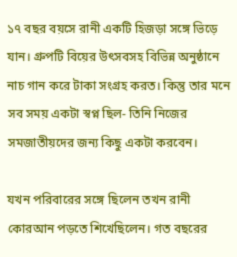১৭ বছর বয়সে রানী একটি হিজড়া সঙ্গে ভিড়ে যান। গ্রুপটি বিয়ের উৎসবসহ বিভিন্ন অনুষ্ঠানে নাচ গান করে টাকা সংগ্রহ করত। কিন্তু তার মনে সব সময় একটা স্বপ্ন ছিল- তিনি নিজের সমজাতীয়দের জন্য কিছু একটা করবেন।

যখন পরিবারের সঙ্গে ছিলেন তখন রানী কোরআন পড়তে শিখেছিলেন। গত বছরের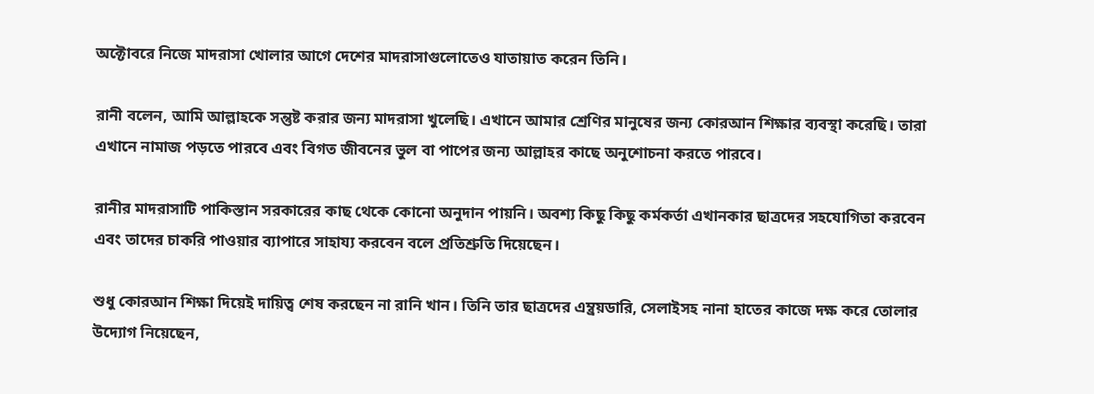অক্টোবরে নিজে মাদরাসা খোলার আগে দেশের মাদরাসাগুলোতেও যাতায়াত করেন তিনি।

রানী বলেন, আমি আল্লাহকে সন্তুষ্ট করার জন্য মাদরাসা খুলেছি। এখানে আমার শ্রেণির মানুষের জন্য কোরআন শিক্ষার ব্যবস্থা করেছি। তারা এখানে নামাজ পড়তে পারবে এবং বিগত জীবনের ভুল বা পাপের জন্য আল্লাহর কাছে অনুশোচনা করতে পারবে।

রানীর মাদরাসাটি পাকিস্তান সরকারের কাছ থেকে কোনো অনুদান পায়নি। অবশ্য কিছু কিছু কর্মকর্তা এখানকার ছাত্রদের সহযোগিতা করবেন এবং তাদের চাকরি পাওয়ার ব্যাপারে সাহায্য করবেন বলে প্রতিশ্রুতি দিয়েছেন।

শুধু কোরআন শিক্ষা দিয়েই দায়িত্ব শেষ করছেন না রানি খান। তিনি তার ছাত্রদের এম্ব্রয়ডারি, সেলাইসহ নানা হাতের কাজে দক্ষ করে তোলার উদ্যোগ নিয়েছেন,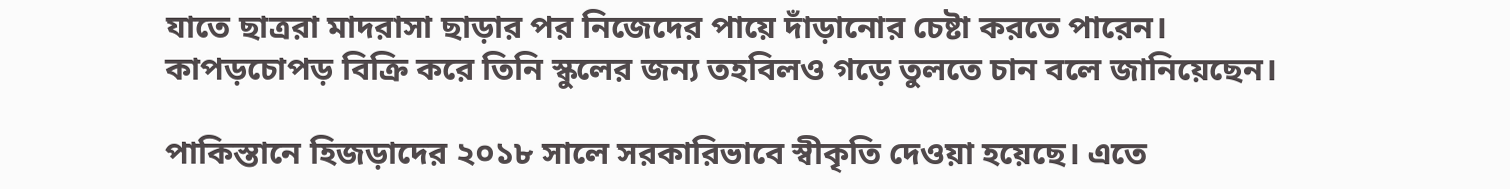যাতে ছাত্ররা মাদরাসা ছাড়ার পর নিজেদের পায়ে দাঁড়ানোর চেষ্টা করতে পারেন। কাপড়চোপড় বিক্রি করে তিনি স্কুলের জন্য তহবিলও গড়ে তুলতে চান বলে জানিয়েছেন।

পাকিস্তানে হিজড়াদের ২০১৮ সালে সরকারিভাবে স্বীকৃতি দেওয়া হয়েছে। এতে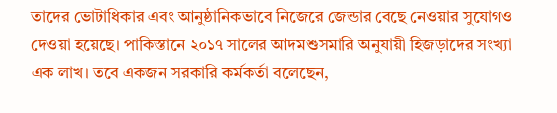তাদের ভোটাধিকার এবং আনুষ্ঠানিকভাবে নিজেরে জেন্ডার বেছে নেওয়ার সুযোগও দেওয়া হয়েছে। পাকিস্তানে ২০১৭ সালের আদমশুসমারি অনুযায়ী হিজড়াদের সংখ্যা এক লাখ। তবে একজন সরকারি কর্মকর্তা বলেছেন,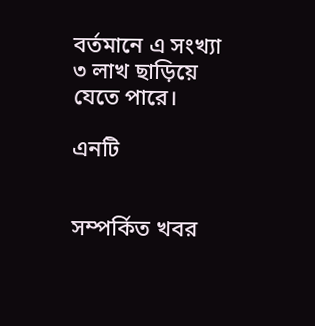বর্তমানে এ সংখ্যা ৩ লাখ ছাড়িয়ে যেতে পারে।

এনটি


সম্পর্কিত খবর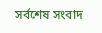সর্বশেষ সংবাদ